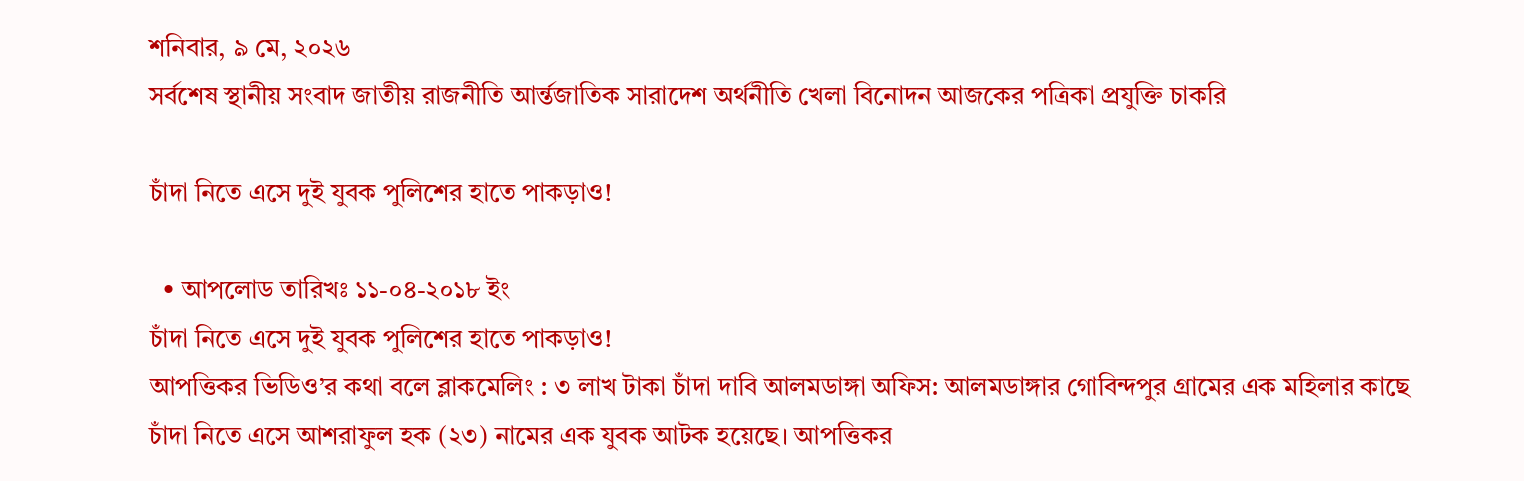শনিবার, ৯ মে, ২০২৬
সর্বশেষ স্থানীয় সংবাদ জাতীয় রাজনীতি আর্ন্তজাতিক সারাদেশ অর্থনীতি খেলা বিনোদন আজকের পত্রিকা প্রযুক্তি চাকরি

চাঁদা নিতে এসে দুই যুবক পুলিশের হাতে পাকড়াও!

  • আপলোড তারিখঃ ১১-০৪-২০১৮ ইং
চাঁদা নিতে এসে দুই যুবক পুলিশের হাতে পাকড়াও!
আপত্তিকর ভিডিও’র কথা বলে ব্লাকমেলিং : ৩ লাখ টাকা চাঁদা দাবি আলমডাঙ্গা অফিস: আলমডাঙ্গার গোবিন্দপুর গ্রামের এক মহিলার কাছে চাঁদা নিতে এসে আশরাফুল হক (২৩) নামের এক যুবক আটক হয়েছে। আপত্তিকর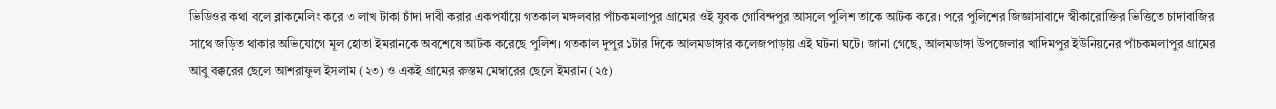ভিডিওর কথা বলে ব্লাকমেলিং করে ৩ লাখ টাকা চাঁদা দাবী করার একপর্যায়ে গতকাল মঙ্গলবার পাঁচকমলাপুর গ্রামের ওই যুবক গোবিন্দপুর আসলে পুলিশ তাকে আটক করে। পরে পুলিশের জিজ্ঞাসাবাদে স্বীকারোক্তির ভিত্তিতে চাদাবাজির সাথে জড়িত থাকার অভিযোগে মূল হোতা ইমরানকে অবশেষে আটক করেছে পুলিশ। গতকাল দুপুর ১টার দিকে আলমডাঙ্গার কলেজপাড়ায় এই ঘটনা ঘটে। জানা গেছে, আলমডাঙ্গা উপজেলার খাদিমপুর ইউনিয়নের পাঁচকমলাপুর গ্রামের আবু বক্করের ছেলে আশরাফুল ইসলাম (২৩) ও একই গ্রামের রুস্তম মেম্বারের ছেলে ইমরান (২৫)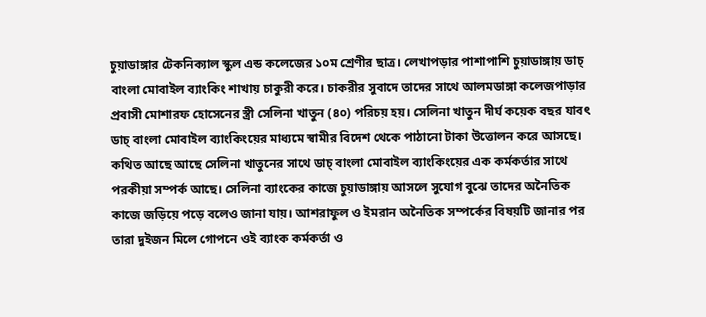চুয়াডাঙ্গার টেকনিক্যাল স্কুল এন্ড কলেজের ১০ম শ্রেণীর ছাত্র। লেখাপড়ার পাশাপাশি চুয়াডাঙ্গায় ডাচ্ বাংলা মোবাইল ব্যাংকিং শাখায় চাকুরী করে। চাকরীর সুবাদে তাদের সাথে আলমডাঙ্গা কলেজপাড়ার প্রবাসী মোশারফ হোসেনের স্ত্রী সেলিনা খাতুন (৪০) পরিচয় হয়। সেলিনা খাতুন দীর্ঘ কয়েক বছর যাবৎ ডাচ্ বাংলা মোবাইল ব্যাংকিংয়ের মাধ্যমে স্বামীর বিদেশ থেকে পাঠানো টাকা উত্তোলন করে আসছে। কথিত আছে আছে সেলিনা খাতুনের সাথে ডাচ্ বাংলা মোবাইল ব্যাংকিংয়ের এক কর্মকর্তার সাথে পরকীয়া সম্পর্ক আছে। সেলিনা ব্যাংকের কাজে চুয়াডাঙ্গায় আসলে সুযোগ বুঝে তাদের অনৈতিক কাজে জড়িয়ে পড়ে বলেও জানা যায়। আশরাফুল ও ইমরান অনৈতিক সম্পর্কের বিষয়টি জানার পর তারা দুইজন মিলে গোপনে ওই ব্যাংক কর্মকর্তা ও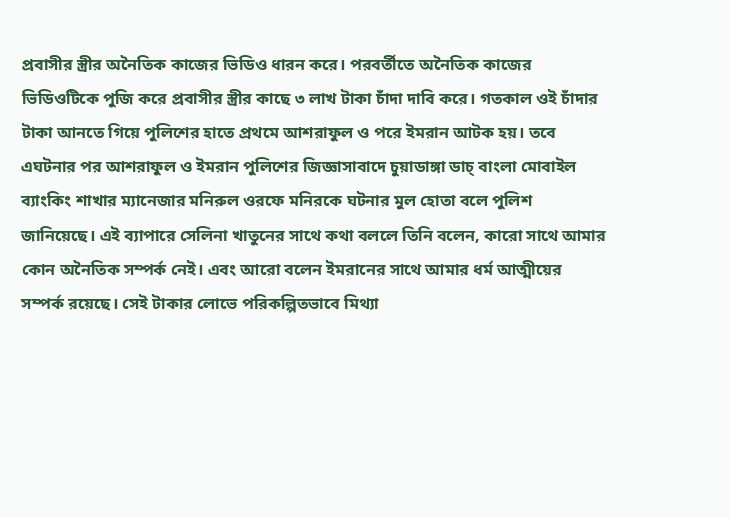প্রবাসীর স্ত্রীর অনৈতিক কাজের ভিডিও ধারন করে। পরবর্তীতে অনৈতিক কাজের ভিডিওটিকে পুজি করে প্রবাসীর স্ত্রীর কাছে ৩ লাখ টাকা চাঁদা দাবি করে। গতকাল ওই চাঁদার টাকা আনতে গিয়ে পুলিশের হাতে প্রথমে আশরাফুল ও পরে ইমরান আটক হয়। তবে এঘটনার পর আশরাফুল ও ইমরান পুলিশের জিজ্ঞাসাবাদে চুয়াডাঙ্গা ডাচ্ বাংলা মোবাইল ব্যাংকিং শাখার ম্যানেজার মনিরুল ওরফে মনিরকে ঘটনার মুল হোতা বলে পুলিশ জানিয়েছে। এই ব্যাপারে সেলিনা খাতুনের সাথে কথা বললে তিনি বলেন, কারো সাথে আমার কোন অনৈতিক সম্পর্ক নেই। এবং আরো বলেন ইমরানের সাথে আমার ধর্ম আত্মীয়ের সম্পর্ক রয়েছে। সেই টাকার লোভে পরিকল্পিতভাবে মিথ্যা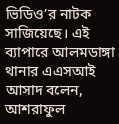ভিডিও’র নাটক সাজিয়েছে। এই ব্যাপারে আলমডাঙ্গা থানার এএসআই আসাদ বলেন, আশরাফুল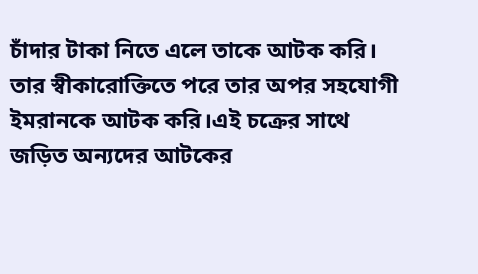চাঁদার টাকা নিতে এলে তাকে আটক করি। তার স্বীকারোক্তিতে পরে তার অপর সহযোগী ইমরানকে আটক করি।এই চক্রের সাথে জড়িত অন্যদের আটকের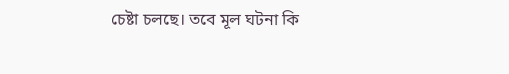চেষ্টা চলছে। তবে মূল ঘটনা কি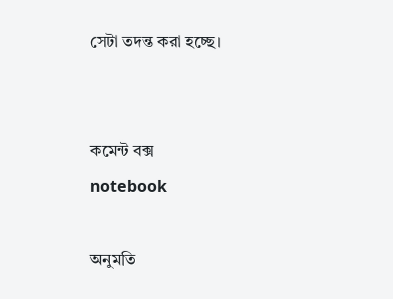সেটা তদন্ত করা হচ্ছে।


কমেন্ট বক্স
notebook

অনুমতি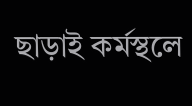ছাড়াই কর্মস্থলে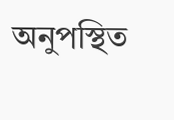অনুপস্থিত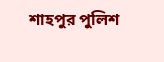শাহপুর পুলিশ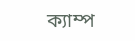ক্যাম্প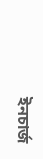ইনচার্জ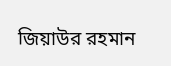জিয়াউর রহমান